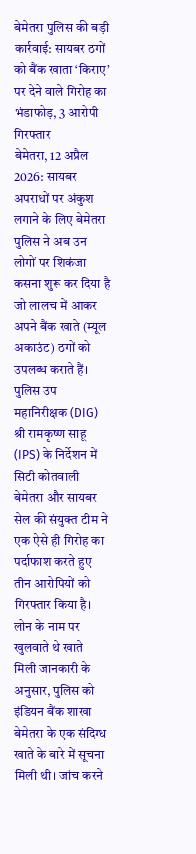बेमेतरा पुलिस की बड़ी कार्रवाई: सायबर ठगों को बैंक खाता ‘किराए’ पर देने वाले गिरोह का भंडाफोड़, 3 आरोपी गिरफ्तार
बेमेतरा, 12 अप्रैल 2026: सायबर अपराधों पर अंकुश लगाने के लिए बेमेतरा पुलिस ने अब उन लोगों पर शिकंजा कसना शुरू कर दिया है जो लालच में आकर अपने बैंक खाते (म्यूल अकाउंट) ठगों को उपलब्ध कराते हैं। पुलिस उप महानिरीक्षक (DIG) श्री रामकृष्ण साहू (IPS) के निर्देशन में सिटी कोतवाली बेमेतरा और सायबर सेल की संयुक्त टीम ने एक ऐसे ही गिरोह का पर्दाफाश करते हुए तीन आरोपियों को गिरफ्तार किया है।
लोन के नाम पर खुलवाते थे खाते
मिली जानकारी के अनुसार, पुलिस को इंडियन बैंक शाखा बेमेतरा के एक संदिग्ध खाते के बारे में सूचना मिली थी। जांच करने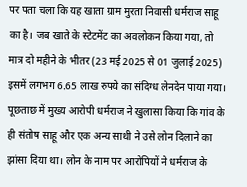पर पता चला कि यह खाता ग्राम मुरता निवासी धर्मराज साहू का है। जब खाते के स्टेटमेंट का अवलोकन किया गया, तो मात्र दो महीने के भीतर (23 मई 2025 से 01 जुलाई 2025) इसमें लगभग 6.65 लाख रुपये का संदिग्ध लेनदेन पाया गया।
पूछताछ में मुख्य आरोपी धर्मराज ने खुलासा किया कि गांव के ही संतोष साहू और एक अन्य साथी ने उसे लोन दिलाने का झांसा दिया था। लोन के नाम पर आरोपियों ने धर्मराज के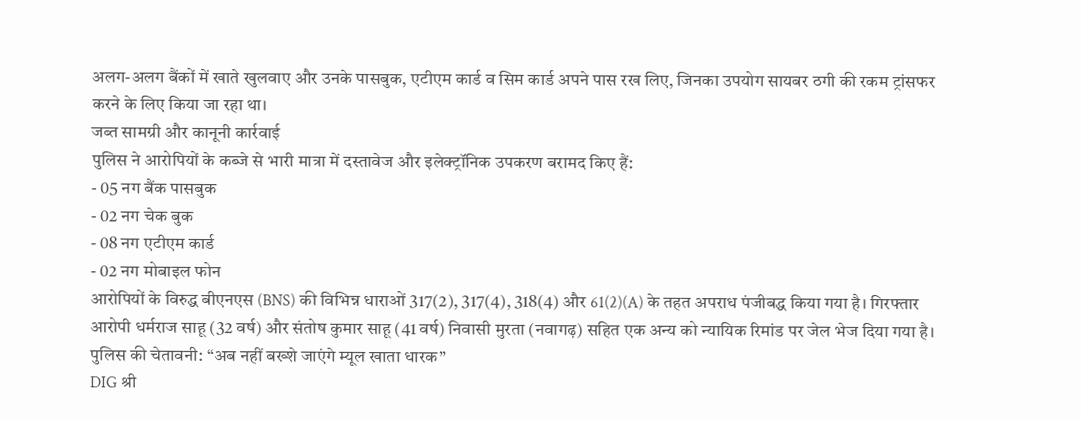अलग-अलग बैंकों में खाते खुलवाए और उनके पासबुक, एटीएम कार्ड व सिम कार्ड अपने पास रख लिए, जिनका उपयोग सायबर ठगी की रकम ट्रांसफर करने के लिए किया जा रहा था।
जब्त सामग्री और कानूनी कार्रवाई
पुलिस ने आरोपियों के कब्जे से भारी मात्रा में दस्तावेज और इलेक्ट्रॉनिक उपकरण बरामद किए हैं:
- 05 नग बैंक पासबुक
- 02 नग चेक बुक
- 08 नग एटीएम कार्ड
- 02 नग मोबाइल फोन
आरोपियों के विरुद्ध बीएनएस (BNS) की विभिन्न धाराओं 317(2), 317(4), 318(4) और 61(2)(A) के तहत अपराध पंजीबद्ध किया गया है। गिरफ्तार आरोपी धर्मराज साहू (32 वर्ष) और संतोष कुमार साहू (41 वर्ष) निवासी मुरता (नवागढ़) सहित एक अन्य को न्यायिक रिमांड पर जेल भेज दिया गया है।
पुलिस की चेतावनी: “अब नहीं बख्शे जाएंगे म्यूल खाता धारक”
DIG श्री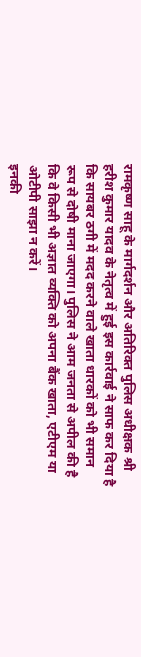रामकृष्ण साहू के मार्गदर्शन और अतिरिक्त पुलिस अधीक्षक श्री हरीश कुमार यादव के नेतृत्व में हुई इस कार्रवाई ने साफ कर दिया है कि सायबर ठगी में मदद करने वाले खाता धारकों को भी समान रूप से दोषी माना जाएगा। पुलिस ने आम जनता से अपील की है कि वे किसी भी अज्ञात व्यक्ति को अपना बैंक खाता, एटीएम या ओटीपी साझा न करें।
इनकी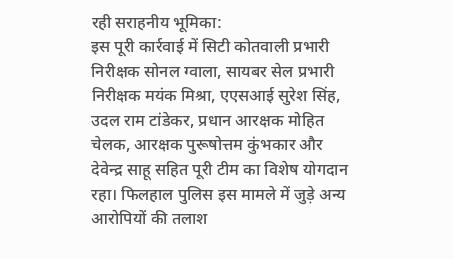रही सराहनीय भूमिका:
इस पूरी कार्रवाई में सिटी कोतवाली प्रभारी निरीक्षक सोनल ग्वाला, सायबर सेल प्रभारी निरीक्षक मयंक मिश्रा, एएसआई सुरेश सिंह, उदल राम टांडेकर, प्रधान आरक्षक मोहित चेलक, आरक्षक पुरूषोत्तम कुंभकार और देवेन्द्र साहू सहित पूरी टीम का विशेष योगदान रहा। फिलहाल पुलिस इस मामले में जुड़े अन्य आरोपियों की तलाश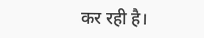कर रही है।